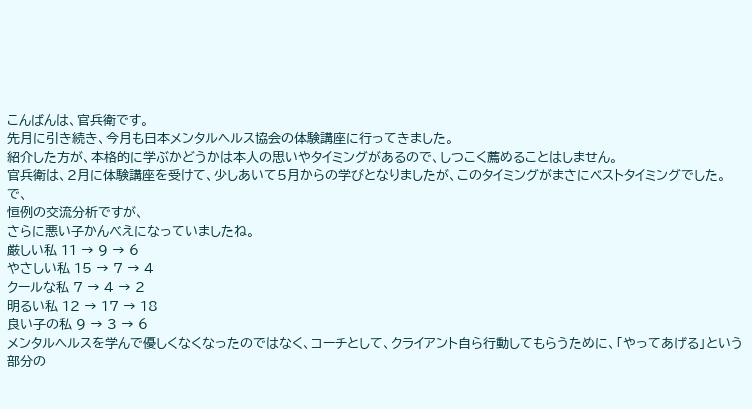こんばんは、官兵衛です。
先月に引き続き、今月も日本メンタルヘルス協会の体験講座に行ってきました。
紹介した方が、本格的に学ぶかどうかは本人の思いやタイミングがあるので、しつこく薦めることはしません。
官兵衛は、2月に体験講座を受けて、少しあいて5月からの学びとなりましたが、このタイミングがまさにベストタイミングでした。
で、
恒例の交流分析ですが、
さらに悪い子かんべえになっていましたね。
厳しい私 11 → 9 → 6
やさしい私 15 → 7 → 4
クールな私 7 → 4 → 2
明るい私 12 → 17 → 18
良い子の私 9 → 3 → 6
メンタルヘルスを学んで優しくなくなったのではなく、コーチとして、クライアント自ら行動してもらうために、「やってあげる」という部分の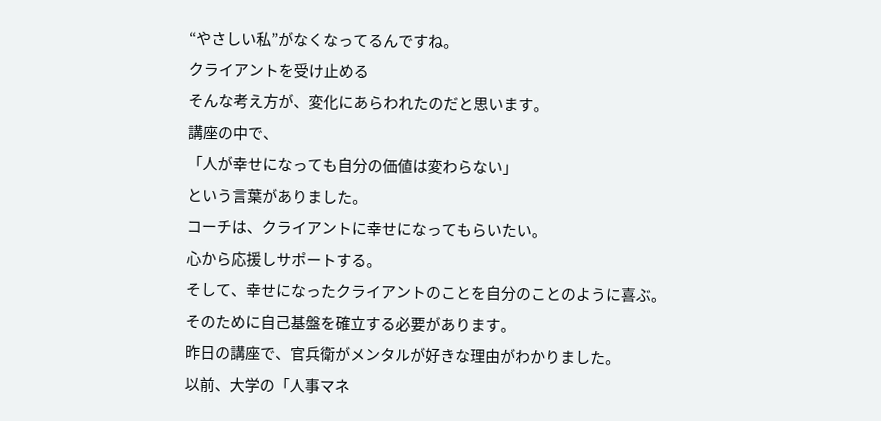“やさしい私”がなくなってるんですね。
クライアントを受け止める
そんな考え方が、変化にあらわれたのだと思います。
講座の中で、
「人が幸せになっても自分の価値は変わらない」
という言葉がありました。
コーチは、クライアントに幸せになってもらいたい。
心から応援しサポートする。
そして、幸せになったクライアントのことを自分のことのように喜ぶ。
そのために自己基盤を確立する必要があります。
昨日の講座で、官兵衛がメンタルが好きな理由がわかりました。
以前、大学の「人事マネ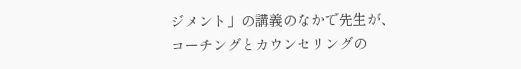ジメント」の講義のなかで先生が、
コーチングとカウンセリングの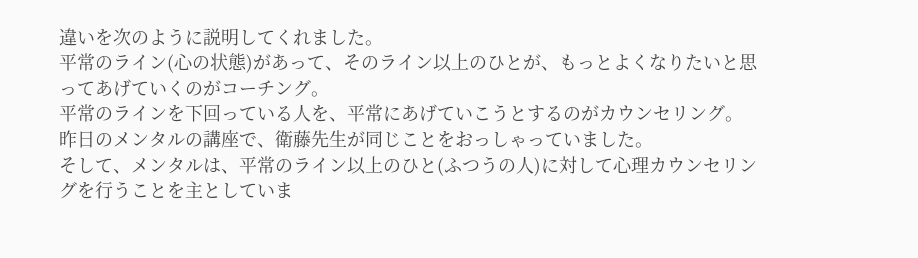違いを次のように説明してくれました。
平常のライン(心の状態)があって、そのライン以上のひとが、もっとよくなりたいと思ってあげていくのがコーチング。
平常のラインを下回っている人を、平常にあげていこうとするのがカウンセリング。
昨日のメンタルの講座で、衛藤先生が同じことをおっしゃっていました。
そして、メンタルは、平常のライン以上のひと(ふつうの人)に対して心理カウンセリングを行うことを主としていま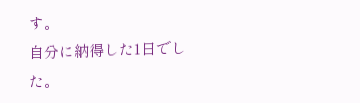す。
自分に納得した1日でした。